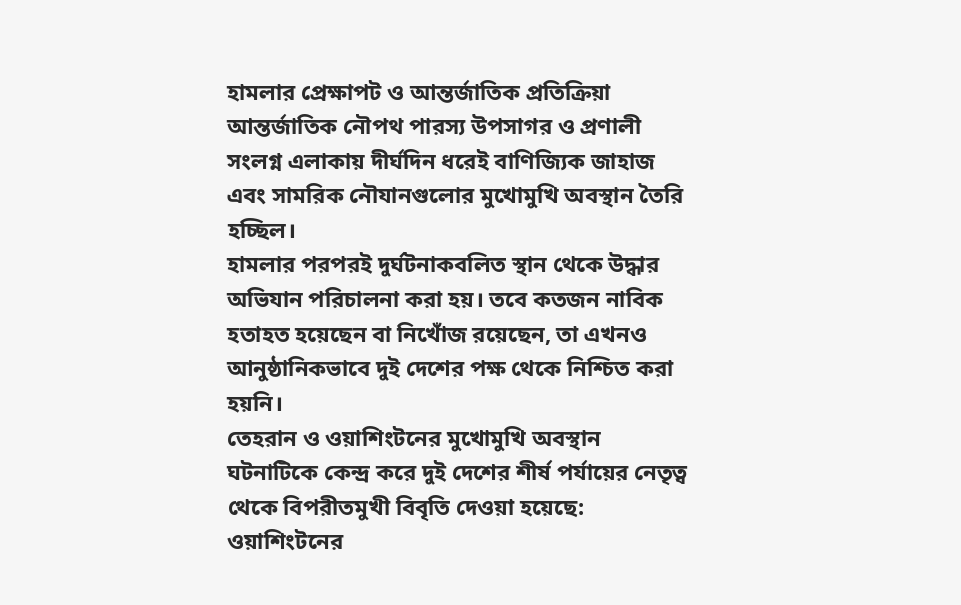হামলার প্রেক্ষাপট ও আন্তর্জাতিক প্রতিক্রিয়া
আন্তর্জাতিক নৌপথ পারস্য উপসাগর ও প্রণালী সংলগ্ন এলাকায় দীর্ঘদিন ধরেই বাণিজ্যিক জাহাজ এবং সামরিক নৌযানগুলোর মুখোমুখি অবস্থান তৈরি হচ্ছিল।
হামলার পরপরই দুর্ঘটনাকবলিত স্থান থেকে উদ্ধার অভিযান পরিচালনা করা হয়। তবে কতজন নাবিক হতাহত হয়েছেন বা নিখোঁজ রয়েছেন, তা এখনও আনুষ্ঠানিকভাবে দুই দেশের পক্ষ থেকে নিশ্চিত করা হয়নি।
তেহরান ও ওয়াশিংটনের মুখোমুখি অবস্থান
ঘটনাটিকে কেন্দ্র করে দুই দেশের শীর্ষ পর্যায়ের নেতৃত্ব থেকে বিপরীতমুখী বিবৃতি দেওয়া হয়েছে:
ওয়াশিংটনের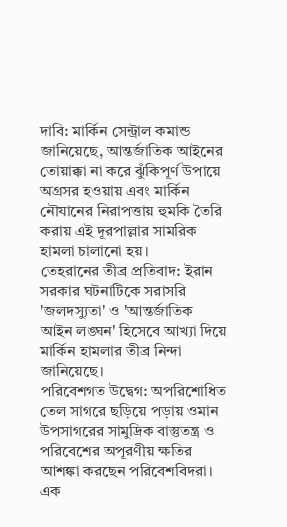দাবি: মার্কিন সেন্ট্রাল কমান্ড জানিয়েছে, আন্তর্জাতিক আইনের তোয়াক্কা না করে ঝুঁকিপূর্ণ উপায়ে অগ্রসর হওয়ায় এবং মার্কিন নৌযানের নিরাপত্তায় হুমকি তৈরি করায় এই দূরপাল্লার সামরিক হামলা চালানো হয়।
তেহরানের তীব্র প্রতিবাদ: ইরান সরকার ঘটনাটিকে সরাসরি 'জলদস্যুতা' ও 'আন্তর্জাতিক আইন লঙ্ঘন' হিসেবে আখ্যা দিয়ে মার্কিন হামলার তীব্র নিন্দা জানিয়েছে।
পরিবেশগত উদ্বেগ: অপরিশোধিত তেল সাগরে ছড়িয়ে পড়ায় ওমান উপসাগরের সামুদ্রিক বাস্তুতন্ত্র ও পরিবেশের অপূরণীয় ক্ষতির আশঙ্কা করছেন পরিবেশবিদরা।
এক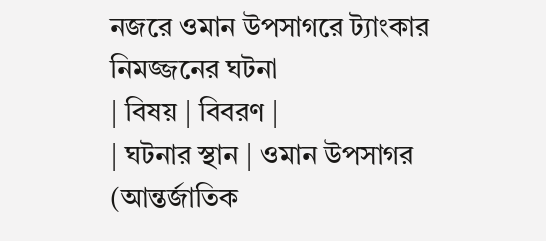নজরে ওমান উপসাগরে ট্যাংকার নিমজ্জনের ঘটনা
| বিষয় | বিবরণ |
| ঘটনার স্থান | ওমান উপসাগর (আন্তর্জাতিক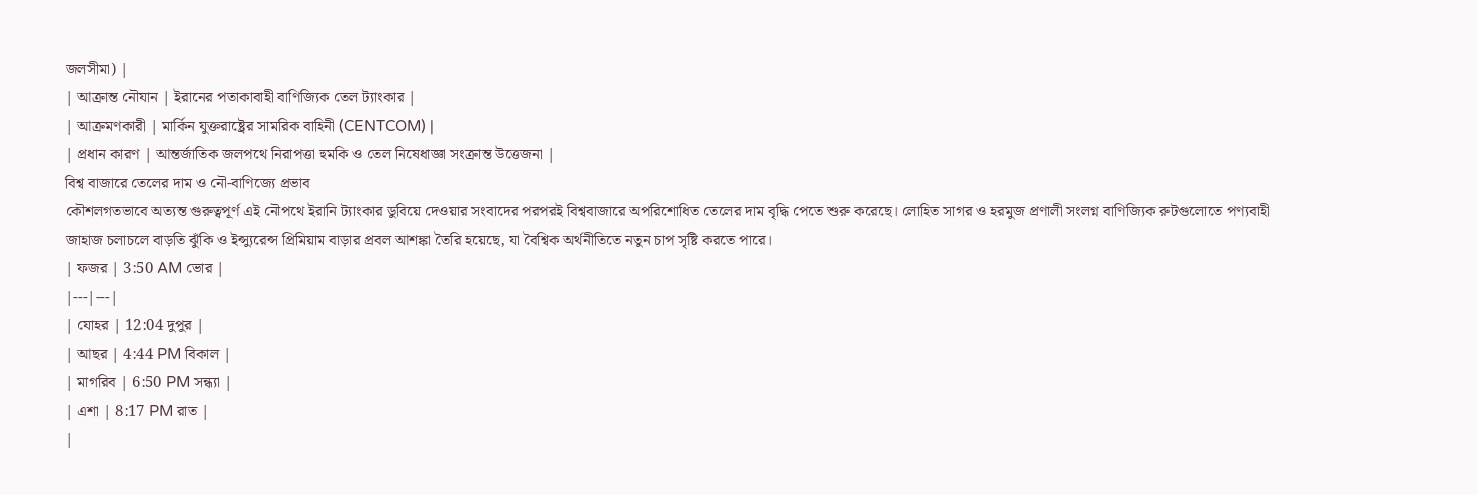জলসীমা) |
| আক্রান্ত নৌযান | ইরানের পতাকাবাহী বাণিজ্যিক তেল ট্যাংকার |
| আক্রমণকারী | মার্কিন যুক্তরাষ্ট্রের সামরিক বাহিনী (CENTCOM) |
| প্রধান কারণ | আন্তর্জাতিক জলপথে নিরাপত্তা হুমকি ও তেল নিষেধাজ্ঞা সংক্রান্ত উত্তেজনা |
বিশ্ব বাজারে তেলের দাম ও নৌ-বাণিজ্যে প্রভাব
কৌশলগতভাবে অত্যন্ত গুরুত্বপূর্ণ এই নৌপথে ইরানি ট্যাংকার ডুবিয়ে দেওয়ার সংবাদের পরপরই বিশ্ববাজারে অপরিশোধিত তেলের দাম বৃদ্ধি পেতে শুরু করেছে। লোহিত সাগর ও হরমুজ প্রণালী সংলগ্ন বাণিজ্যিক রুটগুলোতে পণ্যবাহী জাহাজ চলাচলে বাড়তি ঝুঁকি ও ইন্স্যুরেন্স প্রিমিয়াম বাড়ার প্রবল আশঙ্কা তৈরি হয়েছে, যা বৈশ্বিক অর্থনীতিতে নতুন চাপ সৃষ্টি করতে পারে।
| ফজর | 3:50 AM ভোর |
|---|---|
| যোহর | 12:04 দুপুর |
| আছর | 4:44 PM বিকাল |
| মাগরিব | 6:50 PM সন্ধ্যা |
| এশা | 8:17 PM রাত |
|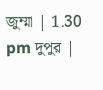জুম্মা | 1.30 pm দুপুর |